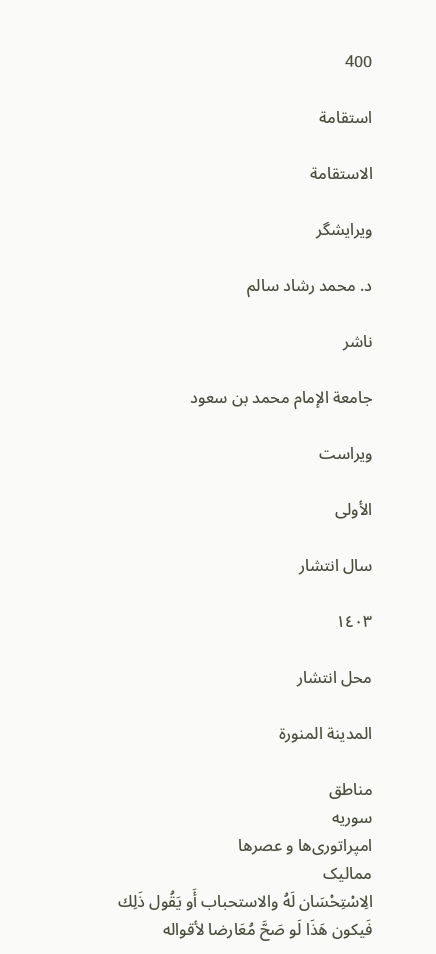400

استقامة

الاستقامة

ویرایشگر

د. محمد رشاد سالم

ناشر

جامعة الإمام محمد بن سعود

ویراست

الأولى

سال انتشار

١٤٠٣

محل انتشار

المدينة المنورة

مناطق
سوریه
امپراتوری‌ها و عصرها
ممالیک
الِاسْتِحْسَان لَهُ والاستحباب أَو يَقُول ذَلِك فَيكون هَذَا لَو صَحَّ مُعَارضا لأقواله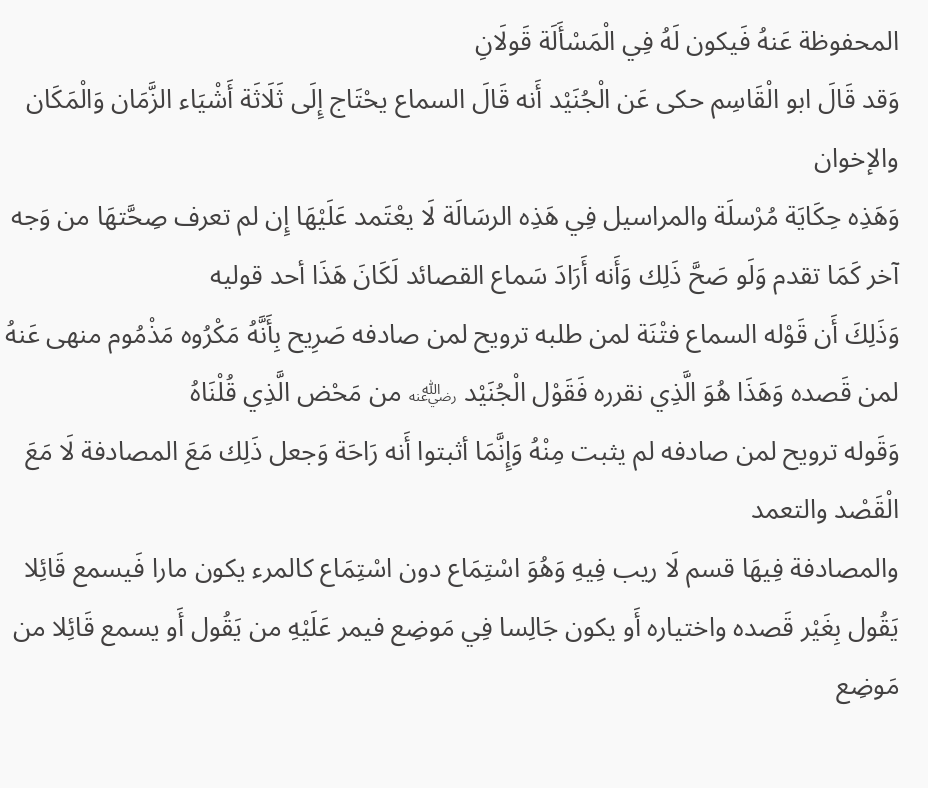المحفوظة عَنهُ فَيكون لَهُ فِي الْمَسْأَلَة قَولَانِ
وَقد قَالَ ابو الْقَاسِم حكى عَن الْجُنَيْد أَنه قَالَ السماع يحْتَاج إِلَى ثَلَاثَة أَشْيَاء الزَّمَان وَالْمَكَان والإخوان
وَهَذِه حِكَايَة مُرْسلَة والمراسيل فِي هَذِه الرسَالَة لَا يعْتَمد عَلَيْهَا إِن لم تعرف صِحَّتهَا من وَجه آخر كَمَا تقدم وَلَو صَحَّ ذَلِك وَأَنه أَرَادَ سَماع القصائد لَكَانَ هَذَا أحد قوليه
وَذَلِكَ أَن قَوْله السماع فتْنَة لمن طلبه ترويح لمن صادفه صَرِيح بِأَنَّهُ مَكْرُوه مَذْمُوم منهى عَنهُ لمن قَصده وَهَذَا هُوَ الَّذِي نقرره فَقَوْل الْجُنَيْد ﵁ من مَحْض الَّذِي قُلْنَاهُ
وَقَوله ترويح لمن صادفه لم يثبت مِنْهُ وَإِنَّمَا أثبتوا أَنه رَاحَة وَجعل ذَلِك مَعَ المصادفة لَا مَعَ الْقَصْد والتعمد
والمصادفة فِيهَا قسم لَا ريب فِيهِ وَهُوَ اسْتِمَاع دون اسْتِمَاع كالمرء يكون مارا فَيسمع قَائِلا يَقُول بِغَيْر قَصده واختياره أَو يكون جَالِسا فِي مَوضِع فيمر عَلَيْهِ من يَقُول أَو يسمع قَائِلا من مَوضِع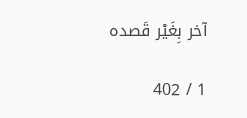آخر بِغَيْر قَصده

1 / 402